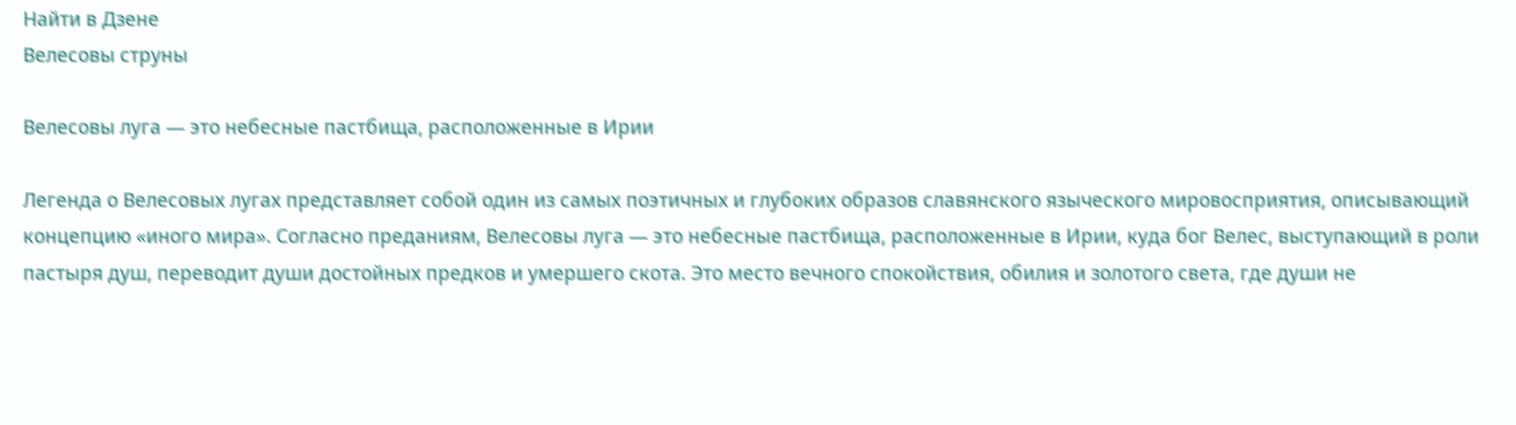Найти в Дзене
Велесовы струны

Велесовы луга — это небесные пастбища, расположенные в Ирии

Легенда о Велесовых лугах представляет собой один из самых поэтичных и глубоких образов славянского языческого мировосприятия, описывающий концепцию «иного мира». Согласно преданиям, Велесовы луга — это небесные пастбища, расположенные в Ирии, куда бог Велес, выступающий в роли пастыря душ, переводит души достойных предков и умершего скота. Это место вечного спокойствия, обилия и золотого света, где души не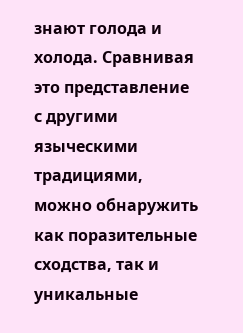знают голода и холода. Сравнивая это представление с другими языческими традициями, можно обнаружить как поразительные сходства, так и уникальные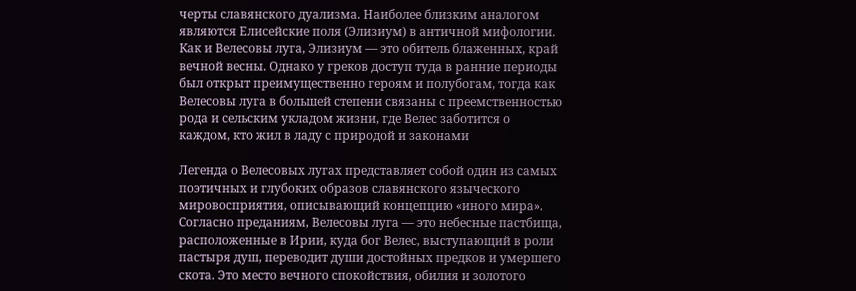черты славянского дуализма. Наиболее близким аналогом являются Елисейские поля (Элизиум) в античной мифологии. Как и Велесовы луга, Элизиум — это обитель блаженных, край вечной весны. Однако у греков доступ туда в ранние периоды был открыт преимущественно героям и полубогам, тогда как Велесовы луга в большей степени связаны с преемственностью рода и сельским укладом жизни, где Велес заботится о каждом, кто жил в ладу с природой и законами

Легенда о Велесовых лугах представляет собой один из самых поэтичных и глубоких образов славянского языческого мировосприятия, описывающий концепцию «иного мира». Согласно преданиям, Велесовы луга — это небесные пастбища, расположенные в Ирии, куда бог Велес, выступающий в роли пастыря душ, переводит души достойных предков и умершего скота. Это место вечного спокойствия, обилия и золотого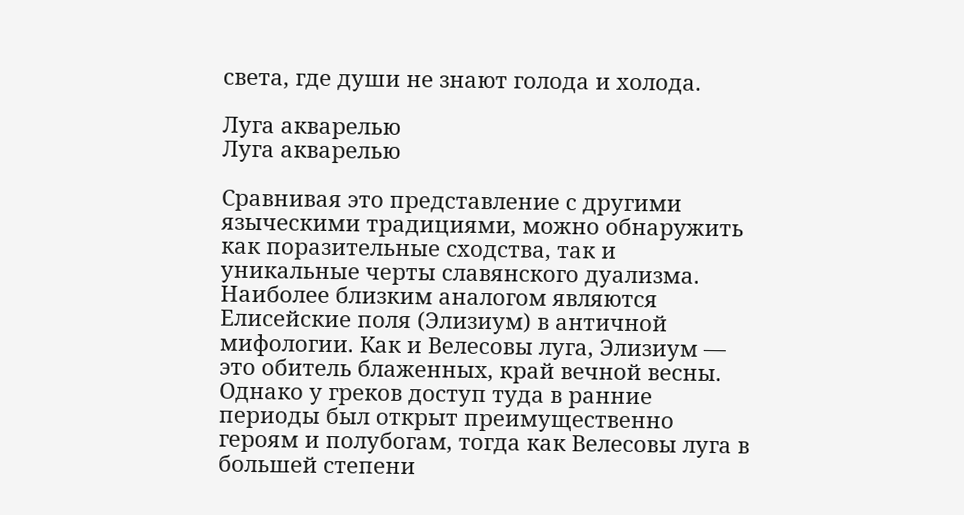света, где души не знают голода и холода.

Луга акварелью
Луга акварелью

Сравнивая это представление с другими языческими традициями, можно обнаружить как поразительные сходства, так и уникальные черты славянского дуализма. Наиболее близким аналогом являются Елисейские поля (Элизиум) в античной мифологии. Как и Велесовы луга, Элизиум — это обитель блаженных, край вечной весны. Однако у греков доступ туда в ранние периоды был открыт преимущественно героям и полубогам, тогда как Велесовы луга в большей степени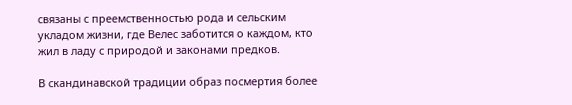связаны с преемственностью рода и сельским укладом жизни, где Велес заботится о каждом, кто жил в ладу с природой и законами предков.

В скандинавской традиции образ посмертия более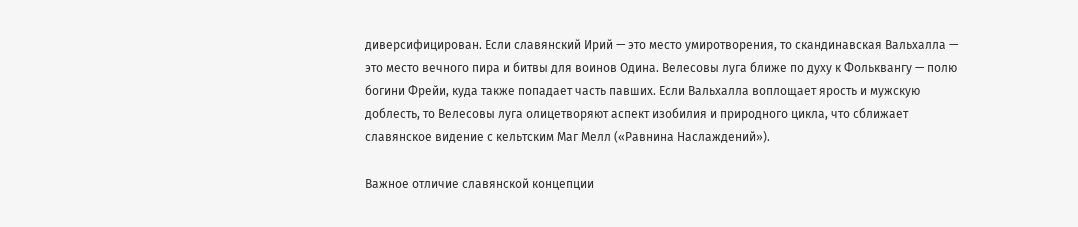диверсифицирован. Если славянский Ирий — это место умиротворения, то скандинавская Вальхалла — это место вечного пира и битвы для воинов Одина. Велесовы луга ближе по духу к Фольквангу — полю богини Фрейи, куда также попадает часть павших. Если Вальхалла воплощает ярость и мужскую доблесть, то Велесовы луга олицетворяют аспект изобилия и природного цикла, что сближает славянское видение с кельтским Маг Мелл («Равнина Наслаждений»).

Важное отличие славянской концепции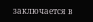заключается в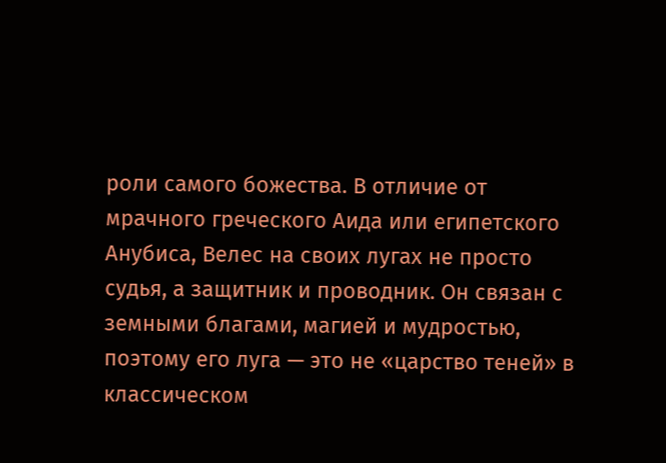роли самого божества. В отличие от мрачного греческого Аида или египетского Анубиса, Велес на своих лугах не просто судья, а защитник и проводник. Он связан с земными благами, магией и мудростью, поэтому его луга — это не «царство теней» в классическом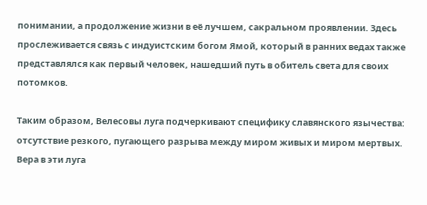понимании, а продолжение жизни в её лучшем, сакральном проявлении. Здесь прослеживается связь с индуистским богом Ямой, который в ранних ведах также представлялся как первый человек, нашедший путь в обитель света для своих потомков.

Таким образом, Велесовы луга подчеркивают специфику славянского язычества: отсутствие резкого, пугающего разрыва между миром живых и миром мертвых. Вера в эти луга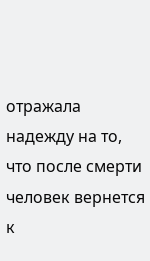отражала надежду на то, что после смерти человек вернется к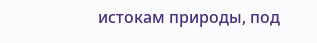истокам природы, под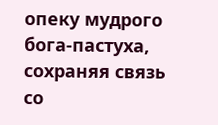опеку мудрого бога-пастуха, сохраняя связь со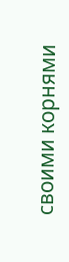своими корнями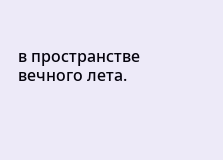в пространстве вечного лета.